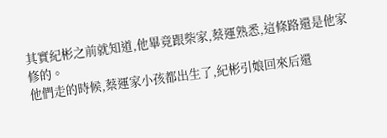其實紀彬之前就知道,他畢竟跟柴家,蔡運熟悉,這條路還是他家修的。
他們走的時候,蔡運家小孩都出生了,紀彬引娘回來后還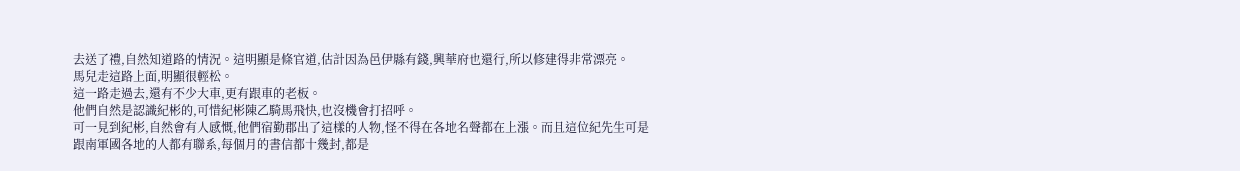去送了禮,自然知道路的情況。這明顯是條官道,估計因為邑伊縣有錢,興華府也還行,所以修建得非常漂亮。
馬兒走這路上面,明顯很輕松。
這一路走過去,還有不少大車,更有跟車的老板。
他們自然是認識紀彬的,可惜紀彬陳乙騎馬飛快,也沒機會打招呼。
可一見到紀彬,自然會有人感慨,他們宿勤郡出了這樣的人物,怪不得在各地名聲都在上漲。而且這位紀先生可是跟南軍國各地的人都有聯系,每個月的書信都十幾封,都是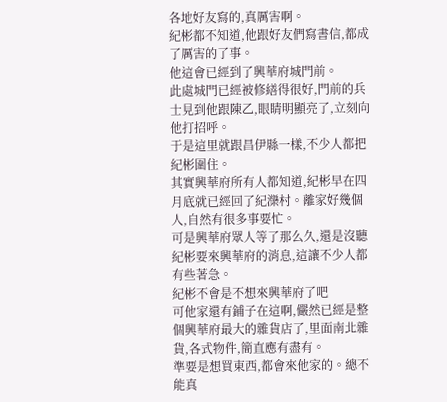各地好友寫的,真厲害啊。
紀彬都不知道,他跟好友們寫書信,都成了厲害的了事。
他這會已經到了興華府城門前。
此處城門已經被修繕得很好,門前的兵士見到他跟陳乙,眼睛明顯亮了,立刻向他打招呼。
于是這里就跟昌伊縣一樣,不少人都把紀彬圍住。
其實興華府所有人都知道,紀彬早在四月底就已經回了紀灤村。離家好幾個人,自然有很多事要忙。
可是興華府眾人等了那么久,還是沒聽紀彬要來興華府的消息,這讓不少人都有些著急。
紀彬不會是不想來興華府了吧
可他家還有鋪子在這啊,儼然已經是整個興華府最大的雜貨店了,里面南北雜貨,各式物件,簡直應有盡有。
準要是想買東西,都會來他家的。總不能真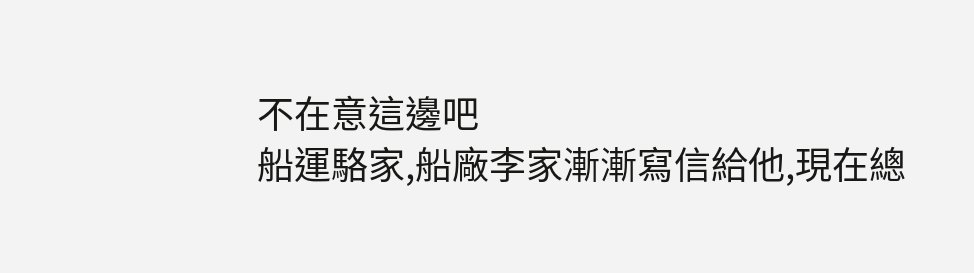不在意這邊吧
船運駱家,船廠李家漸漸寫信給他,現在總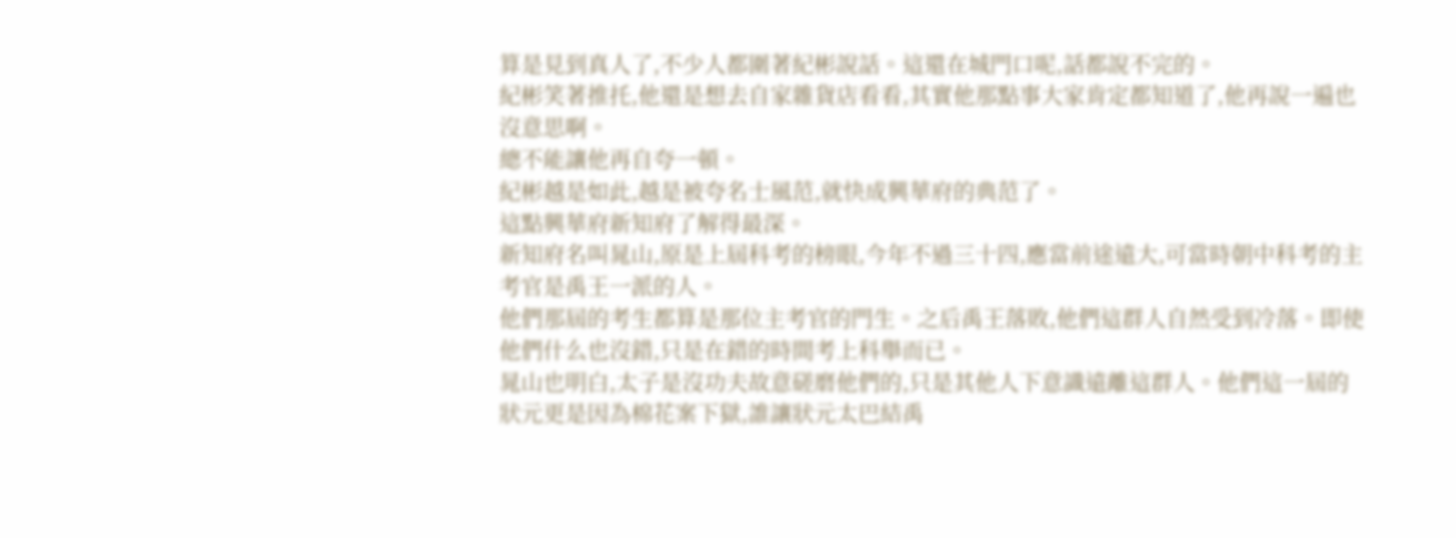算是見到真人了,不少人都圍著紀彬說話。這還在城門口呢,話都說不完的。
紀彬笑著推托,他還是想去自家雜貨店看看,其實他那點事大家肯定都知道了,他再說一遍也沒意思啊。
總不能讓他再自夸一頓。
紀彬越是如此,越是被夸名士風范,就快成興華府的典范了。
這點興華府新知府了解得最深。
新知府名叫晁山,原是上屆科考的榜眼,今年不過三十四,應當前途遠大,可當時朝中科考的主考官是禹王一派的人。
他們那屆的考生都算是那位主考官的門生。之后禹王落敗,他們這群人自然受到冷落。即使他們什么也沒錯,只是在錯的時間考上科舉而已。
晁山也明白,太子是沒功夫故意磋磨他們的,只是其他人下意識遠離這群人。他們這一屆的狀元更是因為棉花案下獄,誰讓狀元太巴結禹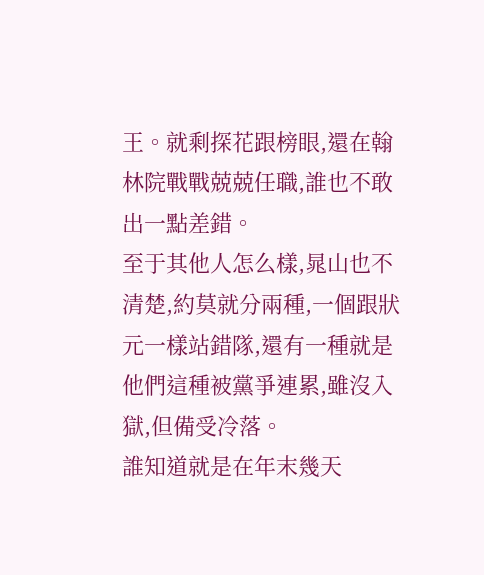王。就剩探花跟榜眼,還在翰林院戰戰兢兢任職,誰也不敢出一點差錯。
至于其他人怎么樣,晁山也不清楚,約莫就分兩種,一個跟狀元一樣站錯隊,還有一種就是他們這種被黨爭連累,雖沒入獄,但備受冷落。
誰知道就是在年末幾天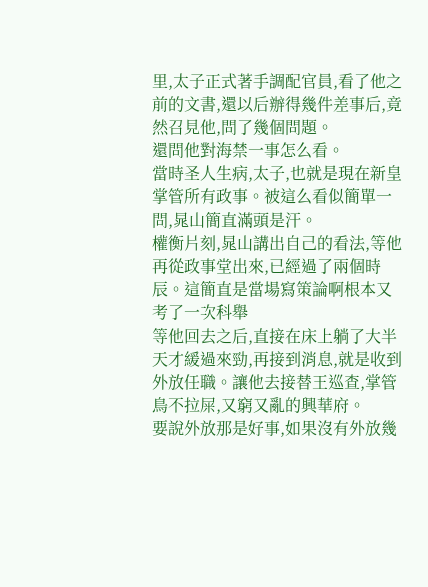里,太子正式著手調配官員,看了他之前的文書,還以后辦得幾件差事后,竟然召見他,問了幾個問題。
還問他對海禁一事怎么看。
當時圣人生病,太子,也就是現在新皇掌管所有政事。被這么看似簡單一問,晁山簡直滿頭是汗。
權衡片刻,晁山講出自己的看法,等他再從政事堂出來,已經過了兩個時辰。這簡直是當場寫策論啊根本又考了一次科舉
等他回去之后,直接在床上躺了大半天才緩過來勁,再接到消息,就是收到外放任職。讓他去接替王巡查,掌管鳥不拉屎,又窮又亂的興華府。
要說外放那是好事,如果沒有外放幾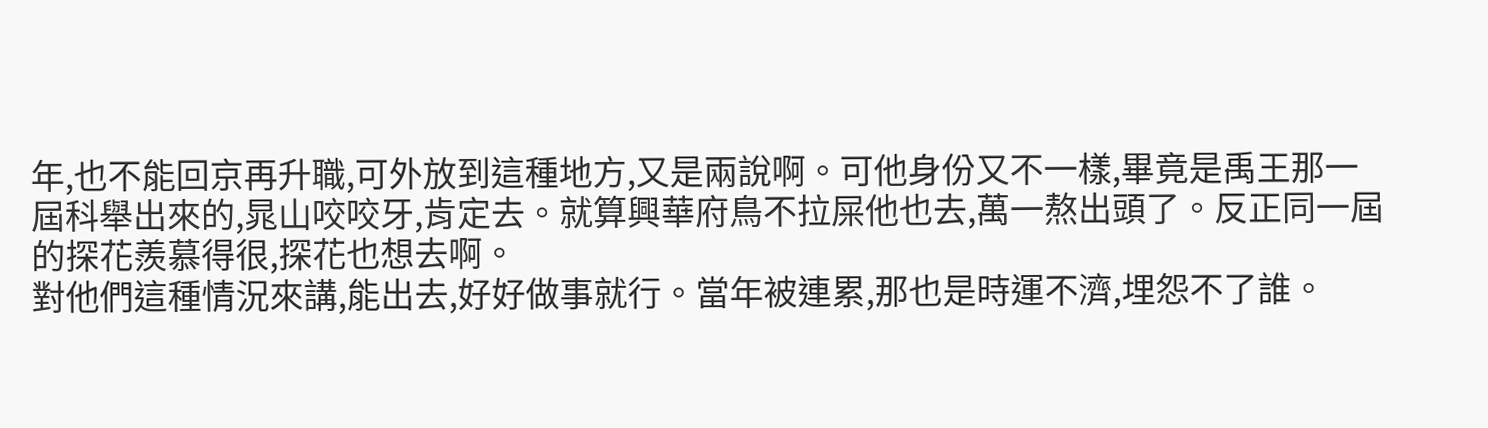年,也不能回京再升職,可外放到這種地方,又是兩說啊。可他身份又不一樣,畢竟是禹王那一屆科舉出來的,晁山咬咬牙,肯定去。就算興華府鳥不拉屎他也去,萬一熬出頭了。反正同一屆的探花羨慕得很,探花也想去啊。
對他們這種情況來講,能出去,好好做事就行。當年被連累,那也是時運不濟,埋怨不了誰。